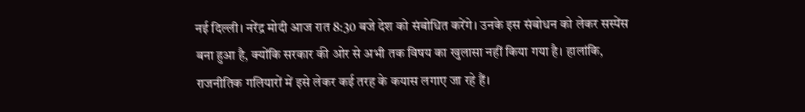नई दिल्ली। नरेंद्र मोदी आज रात 8:30 बजे देश को संबोधित करेंगे। उनके इस संबोधन को लेकर सस्पेंस बना हुआ है, क्योंकि सरकार की ओर से अभी तक विषय का खुलासा नहीं किया गया है। हालांकि, राजनीतिक गलियारों में इसे लेकर कई तरह के कयास लगाए जा रहे हैं।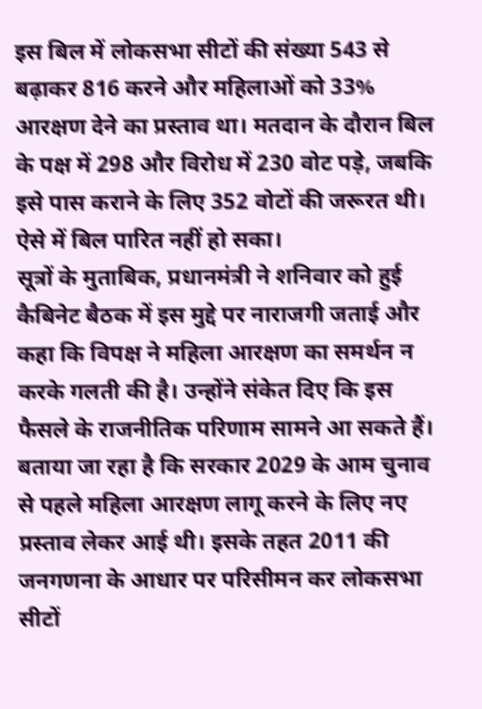इस बिल में लोकसभा सीटों की संख्या 543 से बढ़ाकर 816 करने और महिलाओं को 33% आरक्षण देने का प्रस्ताव था। मतदान के दौरान बिल के पक्ष में 298 और विरोध में 230 वोट पड़े, जबकि इसे पास कराने के लिए 352 वोटों की जरूरत थी। ऐसे में बिल पारित नहीं हो सका।
सूत्रों के मुताबिक, प्रधानमंत्री ने शनिवार को हुई कैबिनेट बैठक में इस मुद्दे पर नाराजगी जताई और कहा कि विपक्ष ने महिला आरक्षण का समर्थन न करके गलती की है। उन्होंने संकेत दिए कि इस फैसले के राजनीतिक परिणाम सामने आ सकते हैं।
बताया जा रहा है कि सरकार 2029 के आम चुनाव से पहले महिला आरक्षण लागू करने के लिए नए प्रस्ताव लेकर आई थी। इसके तहत 2011 की जनगणना के आधार पर परिसीमन कर लोकसभा सीटों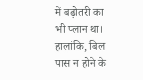में बढ़ोतरी का भी प्लान था। हालांकि, बिल पास न होने के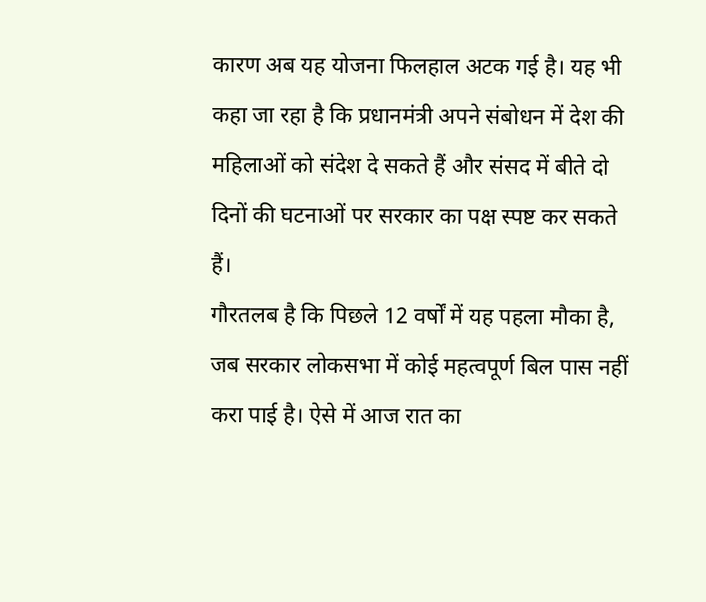कारण अब यह योजना फिलहाल अटक गई है। यह भी कहा जा रहा है कि प्रधानमंत्री अपने संबोधन में देश की महिलाओं को संदेश दे सकते हैं और संसद में बीते दो दिनों की घटनाओं पर सरकार का पक्ष स्पष्ट कर सकते हैं।
गौरतलब है कि पिछले 12 वर्षों में यह पहला मौका है, जब सरकार लोकसभा में कोई महत्वपूर्ण बिल पास नहीं करा पाई है। ऐसे में आज रात का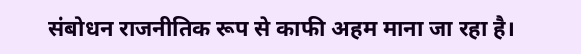संबोधन राजनीतिक रूप से काफी अहम माना जा रहा है।